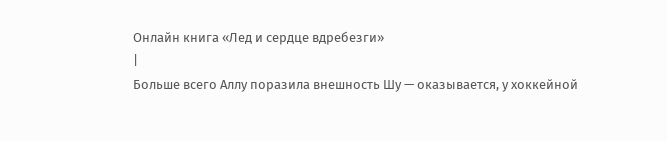Онлайн книга «Лед и сердце вдребезги»
|
Больше всего Аллу поразила внешность Шу — оказывается, у хоккейной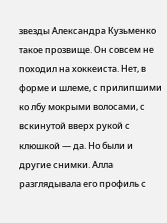звезды Александра Кузьменко такое прозвище. Он совсем не походил на хоккеиста. Нет, в форме и шлеме, с прилипшими ко лбу мокрыми волосами, с вскинутой вверх рукой с клюшкой — да. Но были и другие снимки. Алла разглядывала его профиль с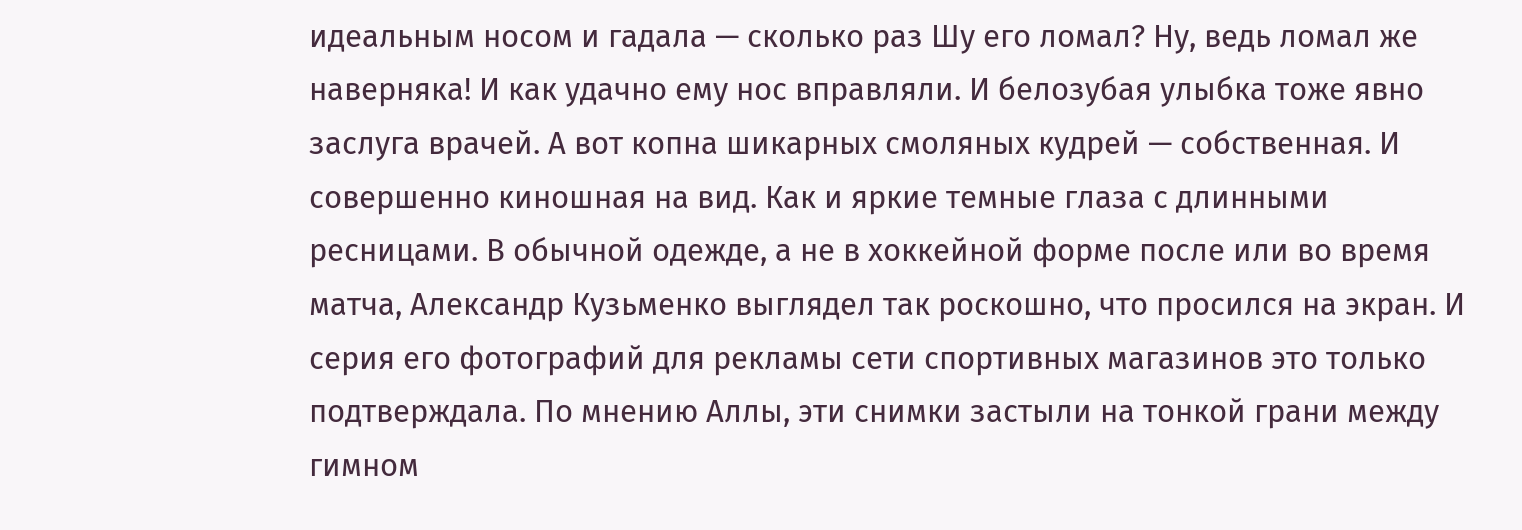идеальным носом и гадала — сколько раз Шу его ломал? Ну, ведь ломал же наверняка! И как удачно ему нос вправляли. И белозубая улыбка тоже явно заслуга врачей. А вот копна шикарных смоляных кудрей — собственная. И совершенно киношная на вид. Как и яркие темные глаза с длинными ресницами. В обычной одежде, а не в хоккейной форме после или во время матча, Александр Кузьменко выглядел так роскошно, что просился на экран. И серия его фотографий для рекламы сети спортивных магазинов это только подтверждала. По мнению Аллы, эти снимки застыли на тонкой грани между гимном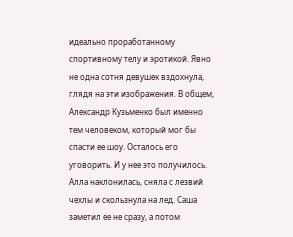идеально проработанному спортивному телу и эротикой. Явно не одна сотня девушек вздохнула, глядя на эти изображения. В общем, Александр Кузьменко был именно тем человеком, который мог бы спасти ее шоу. Осталось его уговорить. И у нее это получилось. Алла наклонилась, сняла с лезвий чехлы и скользнула на лед. Саша заметил ее не сразу, а потом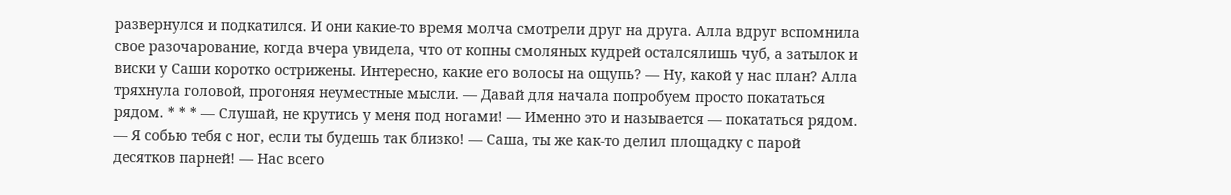развернулся и подкатился. И они какие-то время молча смотрели друг на друга. Алла вдруг вспомнила свое разочарование, когда вчера увидела, что от копны смоляных кудрей осталсялишь чуб, а затылок и виски у Саши коротко острижены. Интересно, какие его волосы на ощупь? — Ну, какой у нас план? Алла тряхнула головой, прогоняя неуместные мысли. — Давай для начала попробуем просто покататься рядом. * * * — Слушай, не крутись у меня под ногами! — Именно это и называется — покататься рядом. — Я собью тебя с ног, если ты будешь так близко! — Саша, ты же как-то делил площадку с парой десятков парней! — Нас всего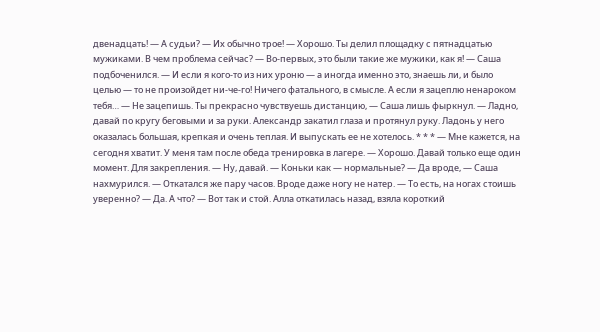двенадцать! — А судьи? — Их обычно трое! — Хорошо. Ты делил площадку с пятнадцатью мужиками. В чем проблема сейчас? — Во-первых, это были такие же мужики, как я! — Саша подбоченился. — И если я кого-то из них уроню — а иногда именно это, знаешь ли, и было целью — то не произойдет ни-че-го! Ничего фатального, в смысле. А если я зацеплю ненароком тебя… — Не зацепишь. Ты прекрасно чувствуешь дистанцию, — Саша лишь фыркнул. — Ладно, давай по кругу беговыми и за руки. Александр закатил глаза и протянул руку. Ладонь у него оказалась большая, крепкая и очень теплая. И выпускать ее не хотелось. * * * — Мне кажется, на сегодня хватит. У меня там после обеда тренировка в лагере. — Хорошо. Давай только еще один момент. Для закрепления. — Ну, давай. — Коньки как — нормальные? — Да вроде, — Саша нахмурился. — Откатался же пару часов. Вроде даже ногу не натер. — То есть, на ногах стоишь уверенно? — Да. А что? — Вот так и стой. Алла откатилась назад, взяла короткий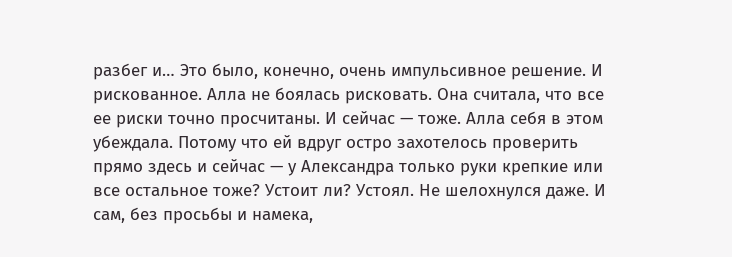разбег и… Это было, конечно, очень импульсивное решение. И рискованное. Алла не боялась рисковать. Она считала, что все ее риски точно просчитаны. И сейчас — тоже. Алла себя в этом убеждала. Потому что ей вдруг остро захотелось проверить прямо здесь и сейчас — у Александра только руки крепкие или все остальное тоже? Устоит ли? Устоял. Не шелохнулся даже. И сам, без просьбы и намека,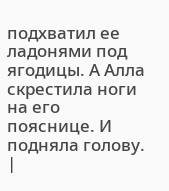подхватил ее ладонями под ягодицы. А Алла скрестила ноги на его пояснице. И подняла голову. |